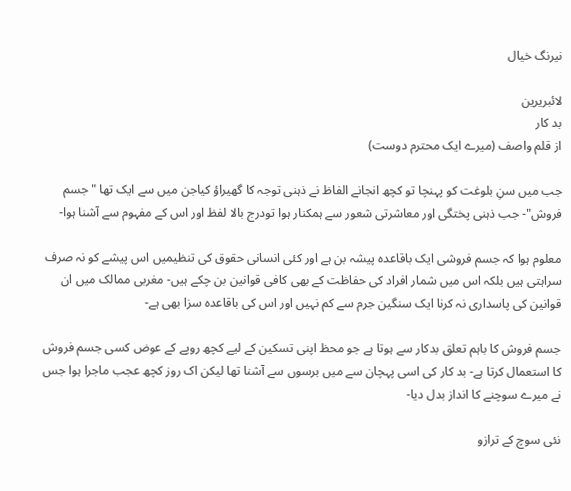نیرنگ خیال

لائبریرین
بد کار
از قلم واصف (میرے ایک محترم دوست)

جب میں سنِ بلوغت کو پہنچا تو کچھ انجانے الفاظ نے ذہنی توجہ کا گھیراؤ کیاجن میں سے ایک تھا "جسم فروش"- جب ذہنی پختگی اور معاشرتی شعور سے ہمکنار ہوا تودرج بالا لفظ اور اس کے مفہوم سے آشنا ہوا-

معلوم ہوا کہ جسم فروشی ایک باقاعدہ پیشہ بن ہے اور کئی انسانی حقوق کی تنظیمیں اس پیشے کو نہ صرف سراہتی ہیں بلکہ اس میں شمار افراد کی حفاظت کے بھی کافی قوانین بن چکے ہیں- مغربی ممالک میں ان قوانین کی پاسداری نہ کرنا ایک سنگین جرم سے کم نہیں اور اس کی باقاعدہ سزا بھی ہے-

جسم فروش کا باہم تعلق بدکار سے ہوتا ہے جو محظ اپنی تسکین کے لیے کچھ روپے کے عوض کسی جسم فروش کا استعمال کرتا ہے- بد کار کی اسی پہچان سے میں برسوں سے آشنا تھا لیکن اک روز کچھ عجب ماجرا ہوا جس نے میرے سوچنے کا انداز بدل دیا-

نئی سوچ کے ترازو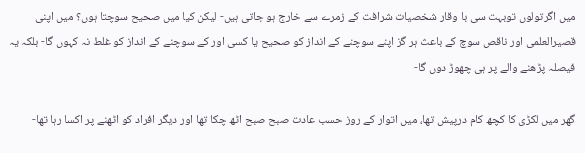میں اگرتولوں توبہت سی با وقار شخصیات شرافت کے زمرے سے خارج ہو جاتی ہیں- لیکن کیا میں صحیح سوچتا ہوں؟ میں اپنی قصیرالعلمی اور ناقص سوچ کے باعث ہر گز اپنے سوچنے کے انداز کو صحیح یا کسی اور کے سوچنے کے انداز کو غلط نہ کہوں گا- بلکہ یہ فیصلہ پڑھنے والے پر ہی چھوڑ دوں گا-

گھر میں لکڑی کا کچھ کام درپیش تھا، میں اتوار کے روز حسب عادت صبح صبح اٹھ چکا تھا اور دیگر افراد کو اٹھنے پر اکسا رہا تھا-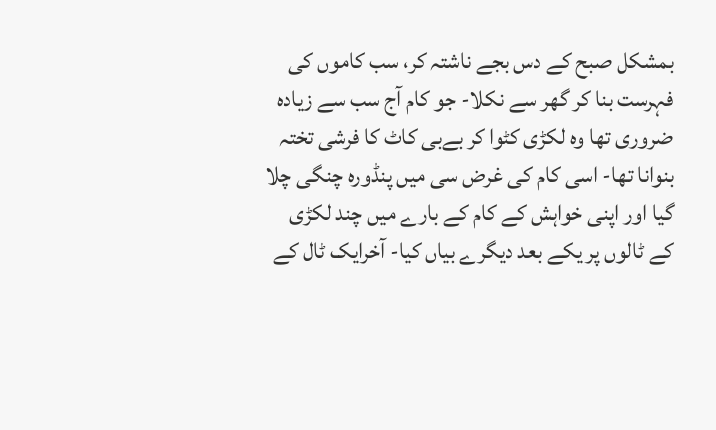بمشکل صبح کے دس بجے ناشتہ کر، سب کاموں کی فہرست بنا کر گھر سے نکلا- جو کام آج سب سے زیادہ ضروری تھا وہ لکڑی کٹوا کر بےبی کاٹ کا فرشی تختہ بنوانا تھا- اسی کام کی غرض سی میں پنڈورہ چنگی چلا گیا اور اپنی خواہش کے کام کے بارے میں چند لکڑی کے ٹالوں پر یکے بعد دیگرے بیاں کیا- آخرایک ٹال کے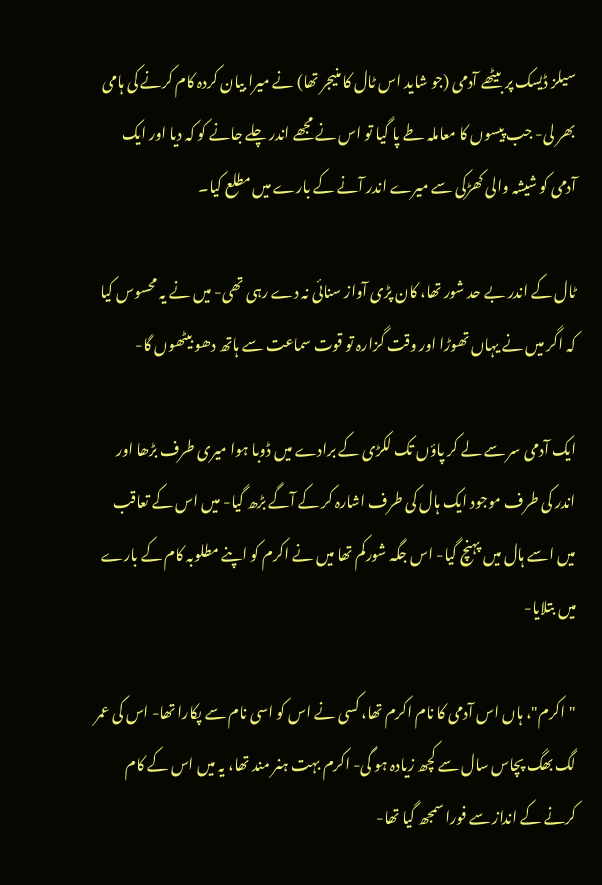سیلز ڈیسک پر بیٹھے آدمی (جو شاید اس ٹال کا منیجر تھا) نے میرا بیان کردہ کام کرنے کی ہامی بھر لی- جب پیسوں کا معاملہ طے پا گیا تو اس نے مجھے اندر چلے جانے کو کہ دیا اور ایک آدمی کو شیشہ والی کھڑکی سے میرے اندر آنے کے بارے میں مطلع کیا۔

ٹال کے اندر بے حد شور تھا، کان پڑی آواز سنائی نہ دے رہی تھی- میں نے یہ محسوس کیا کہ اگر میں نے یہاں تھوڑا اور وقت گزارہ تو قوت سماعت سے ہاتھ دھو بیٹھوں گا-

ایک آدمی سر سے لے کر پاؤں تک لکڑی کے برادے میں ڈوبا ہوا میری طرف بڑھا اور اندر کی طرف موجود ایک ہال کی طرف اشارہ کر کے آگے بڑھ گیا- میں اس کے تعاقب میں اسے ہال میں پہنچ گیا- اس جگہ شورکم تھا میں نے اکرم کو اپنے مطلوبہ کام کے بارے میں بتلایا-

"اکرم"، ہاں اس آدمی کا نام اکرم تھا، کسی نے اس کو اسی نام سے پکارا تھا- اس کی عمر لگ بھگ پچاس سال سے کچھ زیادہ ہو گی- اکرم بہت ہنر مند تھا، یہ میں اس کے کام کرنے کے انداز سے فورا سمجھ گیا تھا-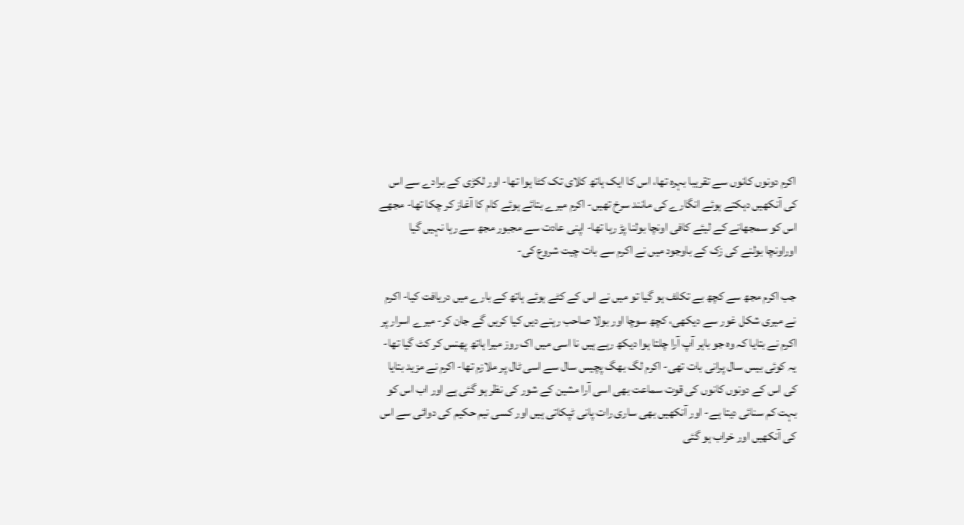اکرم دونوں کانوں سے تقریبا بہرہ تھا، اس کا ایک ہاتھ کلای تک کٹا ہوا تھا- اور لکڑی کے برادے سے اس کی آنکھیں دہکتے ہوئے انگارے کی مانند سرخ تھیں- اکرم میرے بتائے ہوئے کام کا آغاز کر چکا تھا- مجھے اس کو سمجھانے کے لیئے کافی اونچا بولنا پڑ رہا تھا- اپنی عادت سے مجبور مجھ سے رہا نہیں گیا اوراونچا بولنے کی زک کے باوجود میں نے اکرم سے بات چیت شروع کی-

جب اکرم مجھ سے کچھ بے تکلف ہو گیا تو میں نے اس کے کٹے ہوئے ہاتھ کے بارے میں دریافت کیا- اکرم نے میری شکل غور سے دیکھی، کچھ سوچا اور بولا صاحب رہنے دیں کیا کریں گے جان کر- میرے اسرار پر اکرم نے بتایا کہ وہ جو باہر آپ آرا چلتا ہوا دیکھ رہے ہیں نا اسی میں اک روز میرا ہاتھ پھنس کر کٹ گیا تھا- یہ کوئی بیس سال پرانی بات تھی- اکرم لگ بھگ پچیس سال سے اسی ٹال پر ملازم تھا- اکرم نے مزید بتایا کی اس کے دونوں کانوں کی قوت سماعت بھی اسی آرا مشین کے شور کی نظر ہو گئی ہے اور اب اس کو بہت کم سنائی دیتا ہے- اور آنکھیں بھی ساری رات پانی ٹپکاتی ہیں اور کسی نیم حکیم کی دوائی سے اس کی آنکھیں اور خراب ہو گئی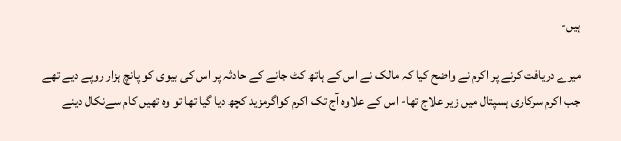ہیں-

میرے دریافت کرنے پر اکرم نے واضح کیا کہ مالک نے اس کے ہاتھ کٹ جانے کے حادثہ پر اس کی بیوی کو پانچ ہزار روپے دیے تھے جب اکرم سرکاری ہسپتال میں زیر علاج تھا- اس کے علاوہ آج تک اکرم کواگرمزید کچھ دیا گیا تھا تو وہ تھیں کام سےنکال دینے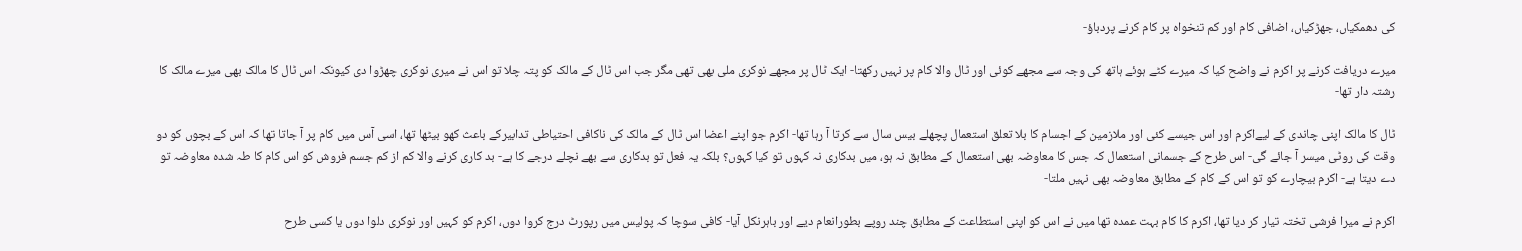کی دھمکیاں، جھڑکیاں، اضافی کام اور کم تنخواہ پر کام کرنے پردباؤ-

میرے دریافت کرنے پر اکرم نے واضح کیا کہ میرے کٹے ہوئے ہاتھ کی وجہ سے مجھے کوئی اور ٹال والا کام پر نہیں رکھتا- ایک ٹال پر مجھے نوکری ملی بھی تھی مگر جب اس ٹال کے مالک کو پتہ چلا تو اس نے میری نوکری چھڑوا دی کیونکہ اس ٹال کا مالک بھی میرے مالک کا رشتہ دار تھا-

ٹال کا مالک اپنی چاندی کے لیےاکرم اور اس جیسے کئی اور ملازمین کے اجسام کا بلا تعلق استعمال پچھلے بیس سال سے کرتا آ رہا تھا- اکرم جو اپنے اعضا اس ٹال کے مالک کی ناکافی احتیاطی تدابیرکے باعث کھو بیٹھا تھا، اسی آس میں کام پر آ جاتا تھا کہ اس کے بچوں کو دو وقت کی روٹی میسر آ جائے گی- اس طرح کے جسمانی استعمال کہ جس کا معاوضہ بھی استعمال کے مطابق نہ ہو، میں بدکاری نہ کہوں تو کیا کہوں؟ بلکہ یہ فعل تو بدکاری سے بھے نچلے درجے کا ہے- بد کاری کرنے والا کم از کم جسم فروش کو اس کام کا طہ شدہ معاوضہ تو دے دیتا ہے- اکرم بیچارے کو تو اس کے کام کے مطابق معاوضہ بھی نہیں ملتا-

اکرم نے میرا فرشی تختہ تیار کر دیا تھا، اکرم کا کام بہت عمدہ تھا میں نے اس کو اپنی استطاعت کے مطابق چند روپے بطورانعام دیے اور باہرنکل آیا- کافی سوچا کہ پولیس میں رپورٹ درج کروا دوں، اکرم کو کہیں اور نوکری دلوا دوں یا کسی طرح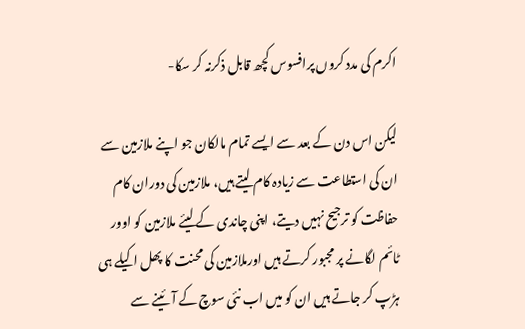اکرم کی مدد کروں پرافسوس کچھ قابل ذکرنہ کر سکا-

لیکن اس دن کے بعد سے ایسے تمام مالکان جو اپنے ملازمین سے ان کی استطاعت سے زیادہ کام لیتے ہیں، ملازمین کی دوران کام حفاظت کو ترجیح نہیں دیتے، اپنی چاندی کے لیئے ملازمین کو اوور ٹائم لگانے پر مجبور کرتے ہیں اورملازمین کی محنت کا پھل اکیلے ہی ہڑپ کر جاتے ہیں ان کو میں اب نئی سوچ کے آئینے سے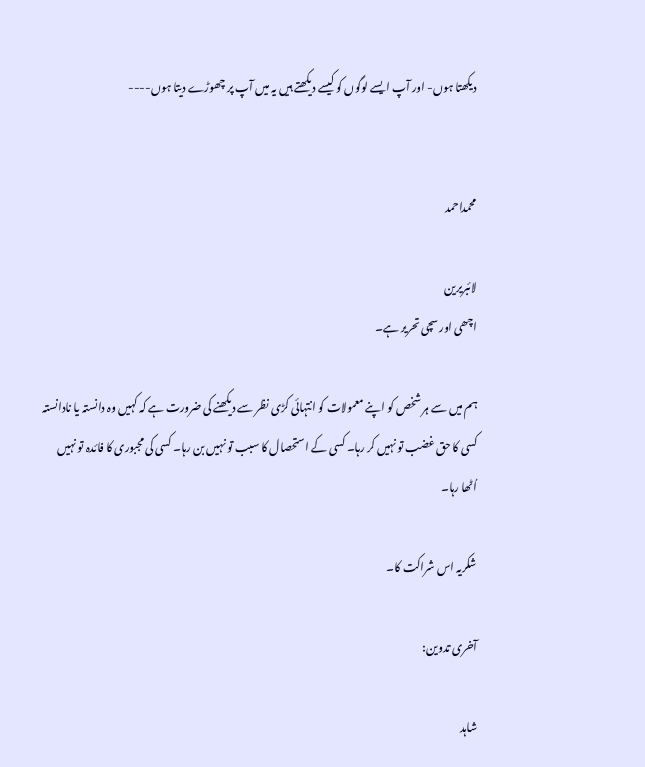دیکھتا ہوں- اور آپ ایسے لوگوں کو کیسے دیکھتے ہیں یہ میں آپ پر چھوڑے دیتا ہوں----


محمداحمد

لائبریرین
اچھی اور سچی تحریر ہے۔

ہم میں سے ہر شخص کو اپنے معمولات کو انتہائی کڑی نظر سے دیکھنے کی ضرورت ہے کہ کہیں وہ دانستہ یا نادانستہ کسی کا حق غضب تو نہیں کر رہا۔ کسی کے استحصال کا سبب تو نہیں بن رہا۔ کسی کی مجبوری کا فائدہ تو نہیں اُٹھا رہا۔

شکریہ اس شراکت کا۔

آخری تدوین:

شاہد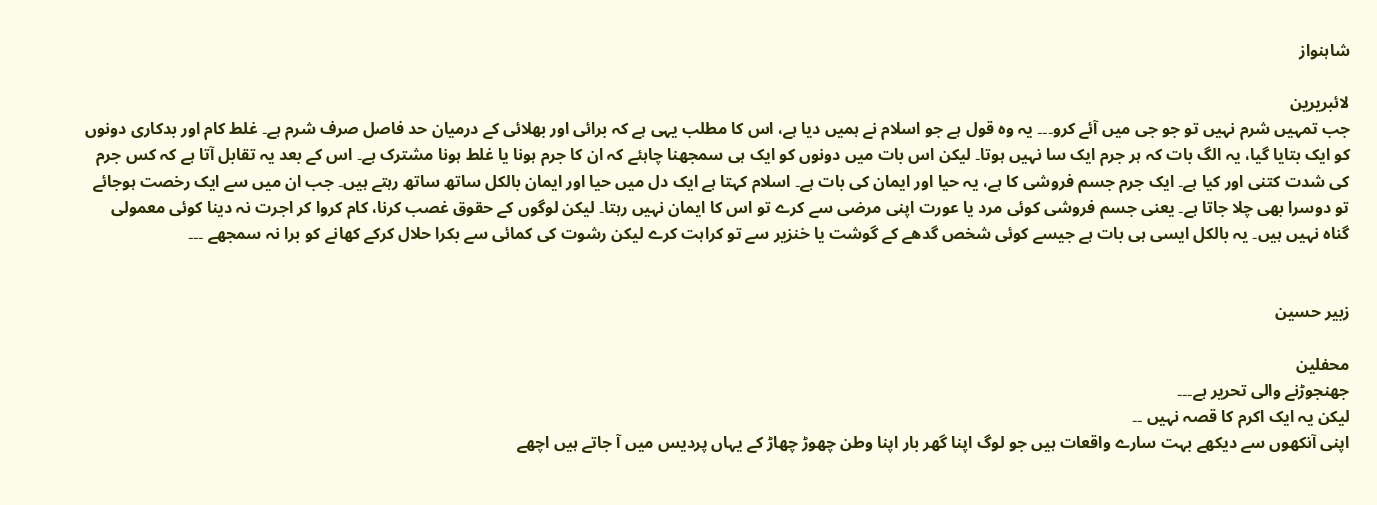شاہنواز

لائبریرین
جب تمہیں شرم نہیں تو جو جی میں آئے کرو۔۔۔ یہ وہ قول ہے جو اسلام نے ہمیں دیا ہے، اس کا مطلب یہی ہے کہ برائی اور بھلائی کے درمیان حد فاصل صرف شرم ہے۔ غلط کام اور بدکاری دونوں کو ایک بتایا گیا، یہ الگ بات کہ ہر جرم ایک سا نہیں ہوتا۔ لیکن اس بات میں دونوں کو ایک ہی سمجھنا چاہئے کہ ان کا جرم ہونا یا غلط ہونا مشترک ہے۔ اس کے بعد یہ تقابل آتا ہے کہ کس جرم کی شدت کتنی اور کیا ہے۔ ایک جرم جسم فروشی کا ہے، یہ حیا اور ایمان کی بات ہے۔ اسلام کہتا ہے ایک دل میں حیا اور ایمان بالکل ساتھ ساتھ رہتے ہیں۔ جب ان میں سے ایک رخصت ہوجائے تو دوسرا بھی چلا جاتا ہے۔ یعنی جسم فروشی کوئی مرد یا عورت اپنی مرضی سے کرے تو اس کا ایمان نہیں رہتا۔ لیکن لوگوں کے حقوق غصب کرنا، کام کروا کر اجرت نہ دینا کوئی معمولی گناہ نہیں ہیں۔ یہ بالکل ایسی ہی بات ہے جیسے کوئی شخص گدھے کے گوشت یا خنزیر سے تو کراہت کرے لیکن رشوت کی کمائی سے بکرا حلال کرکے کھانے کو برا نہ سمجھے ۔۔۔


زبیر حسین

محفلین
جھنجوڑنے والی تحریر ہے۔۔۔
لیکن یہ ایک اکرم کا قصہ نہیں ۔۔
اپنی آنکھوں سے دیکھے بہت سارے واقعات ہیں جو لوگ اپنا گھر بار اپنا وطن چھوڑ چھاڑ کے یہاں پردیس میں آ جاتے ہیں اچھے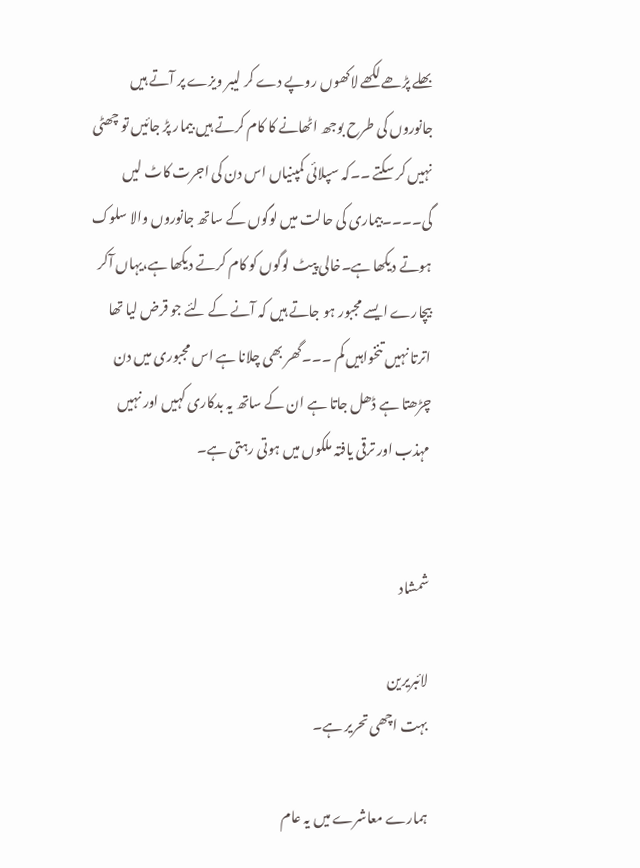بھلے پڑھے لکھے لاکھوں روپے دے کر لیبر ویزے پر آتے ہیں جانوروں کی طرح بوجھ اٹھانے کا کام کرتے ہیں بیمار پڑ جائیں تو چھٹی نہیں کر سکتے ۔۔کہ سپلائی کمپنیاں اس دن کی اجرت کاٹ لیں گی۔۔۔۔بیماری کی حالت میں لوگوں کے ساتھ جانوروں والا سلوک ہوتے دیکھا ہے۔خالی پیٹ لوگوں کو کام کرتے دیکھا ہے،یہاں آکر بیچارے ایسے مجبور ہو جاتے ہیں کہ آنے کے لئے جو قرض لیا تھا اترتا نہیں تنخواہیں کم ۔۔۔گھر بھی چلانا ہے اس مجبوری میں دن چڑھتا ہے ڈھل جاتا ہے ان کے ساتھ یہ بدکاری کہیں اور نہیں مہذب اور ترقی یافتہ ملکوں میں ہوتی رہتی ہے۔


شمشاد

لائبریرین
بہت اچھی تحریر ہے۔

ہمارے معاشرے میں یہ عام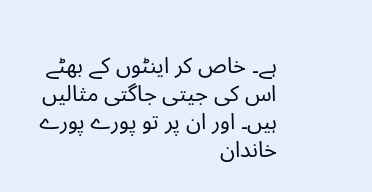ہے۔ خاص کر اینٹوں کے بھٹے اس کی جیتی جاگتی مثالیں ہیں۔ اور ان پر تو پورے پورے خاندان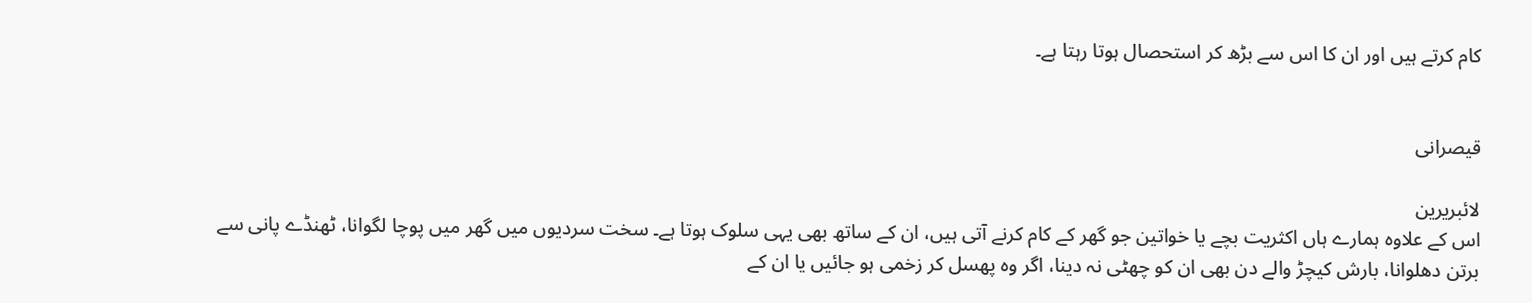کام کرتے ہیں اور ان کا اس سے بڑھ کر استحصال ہوتا رہتا ہے۔


قیصرانی

لائبریرین
اس کے علاوہ ہمارے ہاں اکثریت بچے یا خواتین جو گھر کے کام کرنے آتی ہیں، ان کے ساتھ بھی یہی سلوک ہوتا ہے۔ سخت سردیوں میں گھر میں پوچا لگوانا، ٹھنڈے پانی سے برتن دھلوانا، بارش کیچڑ والے دن بھی ان کو چھٹی نہ دینا، اگر وہ پھسل کر زخمی ہو جائیں یا ان کے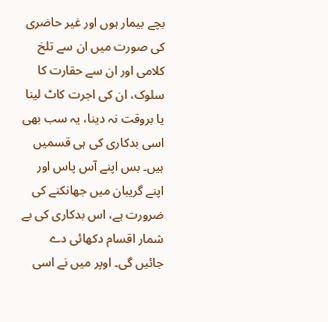بچے بیمار ہوں اور غیر حاضری کی صورت میں ان سے تلخ کلامی اور ان سے حقارت کا سلوک، ان کی اجرت کاٹ لینا یا بروقت نہ دینا، یہ سب بھی اسی بدکاری کی ہی قسمیں ہیں۔ بس اپنے آس پاس اور اپنے گریبان میں جھانکنے کی ضرورت ہے، اس بدکاری کی بے شمار اقسام دکھائی دے جائیں گی۔ اوپر میں نے اسی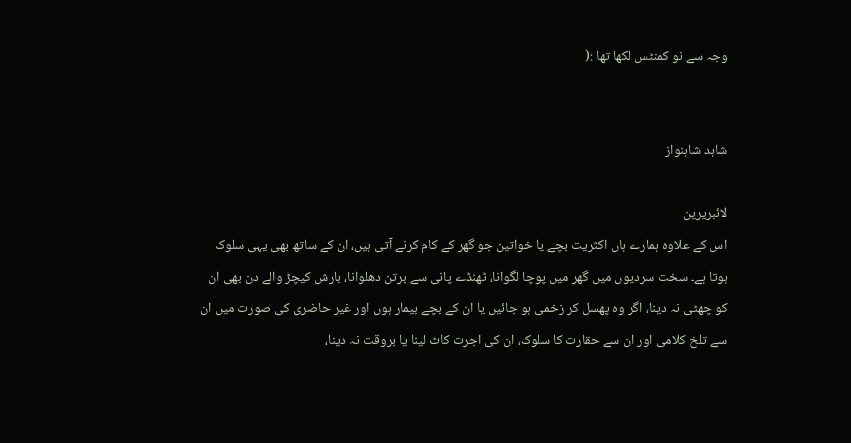وجہ سے نو کمنٹس لکھا تھا :(


شاہد شاہنواز

لائبریرین
اس کے علاوہ ہمارے ہاں اکثریت بچے یا خواتین جو گھر کے کام کرنے آتی ہیں، ان کے ساتھ بھی یہی سلوک ہوتا ہے۔ سخت سردیوں میں گھر میں پوچا لگوانا، ٹھنڈے پانی سے برتن دھلوانا، بارش کیچڑ والے دن بھی ان کو چھٹی نہ دینا، اگر وہ پھسل کر زخمی ہو جائیں یا ان کے بچے بیمار ہوں اور غیر حاضری کی صورت میں ان سے تلخ کلامی اور ان سے حقارت کا سلوک، ان کی اجرت کاٹ لینا یا بروقت نہ دینا،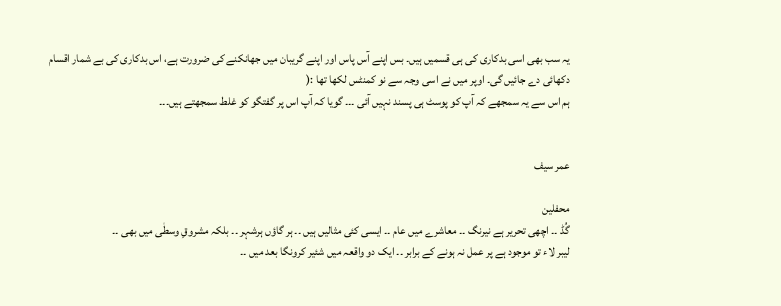یہ سب بھی اسی بدکاری کی ہی قسمیں ہیں۔ بس اپنے آس پاس اور اپنے گریبان میں جھانکنے کی ضرورت ہے، اس بدکاری کی بے شمار اقسام دکھائی دے جائیں گی۔ اوپر میں نے اسی وجہ سے نو کمنٹس لکھا تھا :(
ہم اس سے یہ سمجھے کہ آپ کو پوسٹ ہی پسند نہیں آئی ۔۔۔ گویا کہ آپ اس پر گفتگو کو غلط سمجھتے ہیں۔۔۔


عمر سیف

محفلین
گُڈ ۔۔ اچھی تحریر ہے نیرنگ ۔۔ معاشرے میں عام ۔۔ ایسی کئی مثالیں ہیں ۔۔ ہر گاؤں ہرشہر ۔۔ بلکہ مشروقِ وسطٰی میں بھی ۔۔
لیبر لاء تو موجود ہے پر عمل نہ ہونے کے برابر ۔۔ ایک دو واقعہ میں شئیر کرونگا بعد میں ۔۔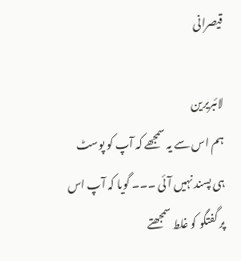قیصرانی

لائبریرین
ہم اس سے یہ سمجھے کہ آپ کو پوسٹ ہی پسند نہیں آئی ۔۔۔ گویا کہ آپ اس پر گفتگو کو غلط سمجھتے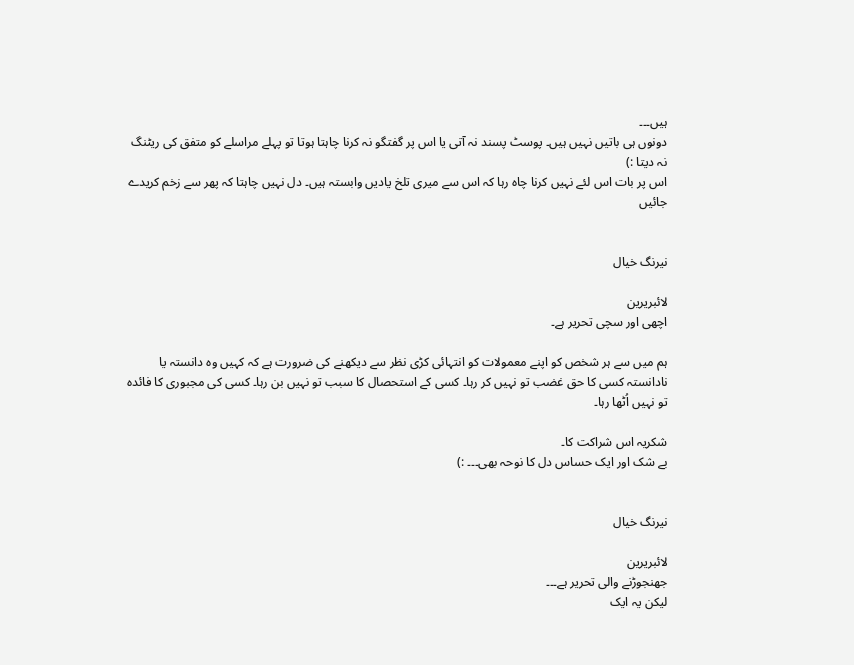ہیں۔۔۔
دونوں ہی باتیں نہیں ہیں۔ پوسٹ پسند نہ آتی یا اس پر گفتگو نہ کرنا چاہتا ہوتا تو پہلے مراسلے کو متفق کی ریٹنگ نہ دیتا :)
اس پر بات اس لئے نہیں کرنا چاہ رہا کہ اس سے میری تلخ یادیں وابستہ ہیں۔ دل نہیں چاہتا کہ پھر سے زخم کریدے جائیں


نیرنگ خیال

لائبریرین
اچھی اور سچی تحریر ہے۔

ہم میں سے ہر شخص کو اپنے معمولات کو انتہائی کڑی نظر سے دیکھنے کی ضرورت ہے کہ کہیں وہ دانستہ یا نادانستہ کسی کا حق غضب تو نہیں کر رہا۔ کسی کے استحصال کا سبب تو نہیں بن رہا۔ کسی کی مجبوری کا فائدہ تو نہیں اُٹھا رہا۔

شکریہ اس شراکت کا۔
بے شک اور ایک حساس دل کا نوحہ بھی۔۔۔ :)


نیرنگ خیال

لائبریرین
جھنجوڑنے والی تحریر ہے۔۔۔
لیکن یہ ایک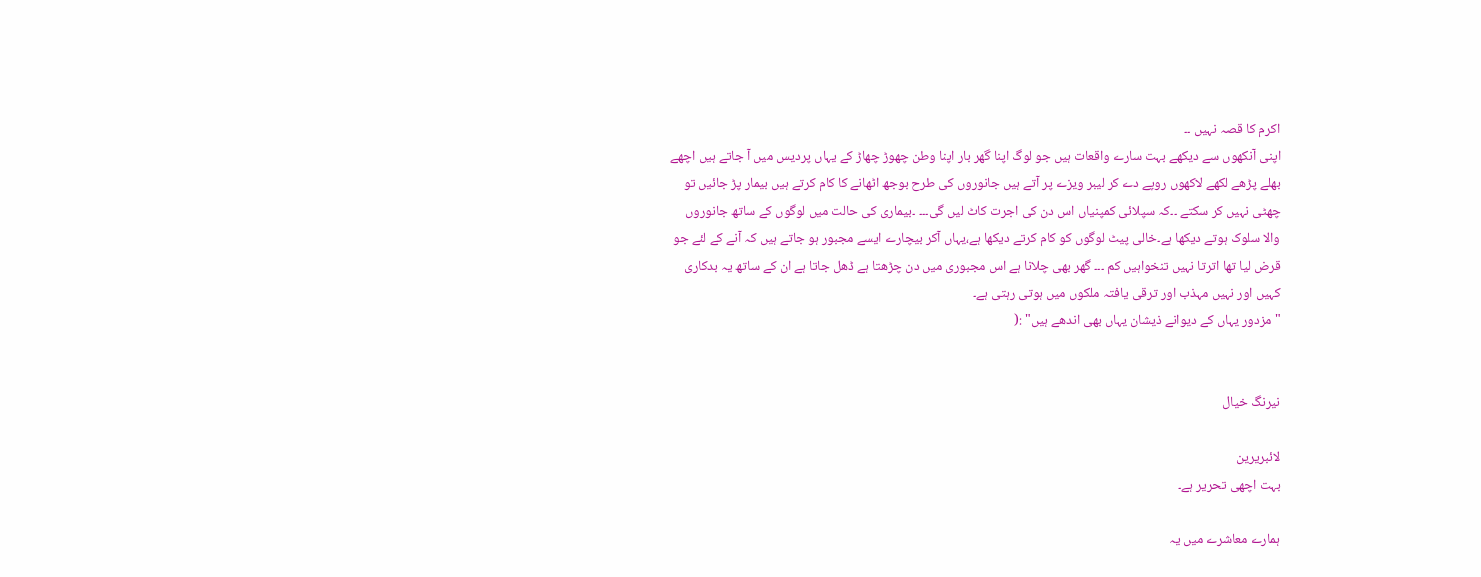اکرم کا قصہ نہیں ۔۔
اپنی آنکھوں سے دیکھے بہت سارے واقعات ہیں جو لوگ اپنا گھر بار اپنا وطن چھوڑ چھاڑ کے یہاں پردیس میں آ جاتے ہیں اچھے بھلے پڑھے لکھے لاکھوں روپے دے کر لیبر ویزے پر آتے ہیں جانوروں کی طرح بوجھ اٹھانے کا کام کرتے ہیں بیمار پڑ جائیں تو چھٹی نہیں کر سکتے ۔۔کہ سپلائی کمپنیاں اس دن کی اجرت کاٹ لیں گی۔۔۔ ۔بیماری کی حالت میں لوگوں کے ساتھ جانوروں والا سلوک ہوتے دیکھا ہے۔خالی پیٹ لوگوں کو کام کرتے دیکھا ہے،یہاں آکر بیچارے ایسے مجبور ہو جاتے ہیں کہ آنے کے لئے جو قرض لیا تھا اترتا نہیں تنخواہیں کم ۔۔۔ گھر بھی چلانا ہے اس مجبوری میں دن چڑھتا ہے ڈھل جاتا ہے ان کے ساتھ یہ بدکاری کہیں اور نہیں مہذب اور ترقی یافتہ ملکوں میں ہوتی رہتی ہے۔
"مزدور یہاں کے دیوانے ذیشان یہاں بھی اندھے ہیں" :(


نیرنگ خیال

لائبریرین
بہت اچھی تحریر ہے۔

ہمارے معاشرے میں یہ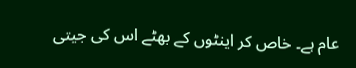عام ہے۔ خاص کر اینٹوں کے بھٹے اس کی جیتی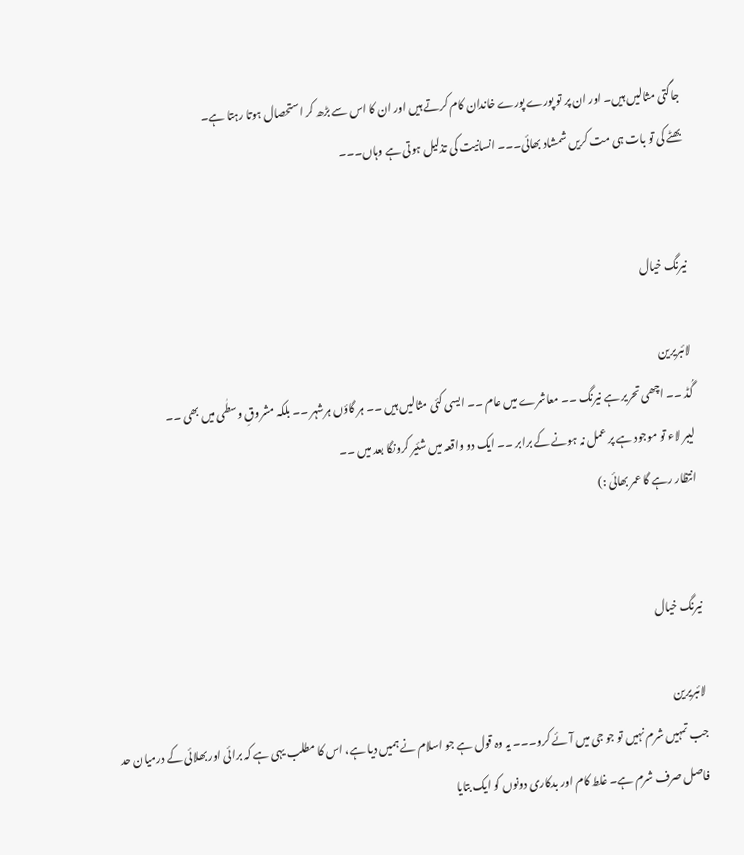جاگتی مثالیں ہیں۔ اور ان پر تو پورے پورے خاندان کام کرتے ہیں اور ان کا اس سے بڑھ کر استحصال ہوتا رہتا ہے۔
بھٹے کی تو بات ہی مت کریں شمشاد بھائی۔۔۔ انسانیت کی تذلیل ہوتی ہے وہاں۔۔۔


نیرنگ خیال

لائبریرین
گُڈ ۔۔ اچھی تحریر ہے نیرنگ ۔۔ معاشرے میں عام ۔۔ ایسی کئی مثالیں ہیں ۔۔ ہر گاؤں ہرشہر ۔۔ بلکہ مشروقِ وسطٰی میں بھی ۔۔
لیبر لاء تو موجود ہے پر عمل نہ ہونے کے برابر ۔۔ ایک دو واقعہ میں شئیر کرونگا بعد میں ۔۔
انتظار رہے گا عمر بھائی :)


نیرنگ خیال

لائبریرین
جب تمہیں شرم نہیں تو جو جی میں آئے کرو۔۔۔ یہ وہ قول ہے جو اسلام نے ہمیں دیا ہے، اس کا مطلب یہی ہے کہ برائی اور بھلائی کے درمیان حد فاصل صرف شرم ہے۔ غلط کام اور بدکاری دونوں کو ایک بتایا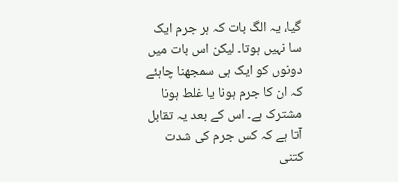گیا، یہ الگ بات کہ ہر جرم ایک سا نہیں ہوتا۔ لیکن اس بات میں دونوں کو ایک ہی سمجھنا چاہئے کہ ان کا جرم ہونا یا غلط ہونا مشترک ہے۔ اس کے بعد یہ تقابل آتا ہے کہ کس جرم کی شدت کتنی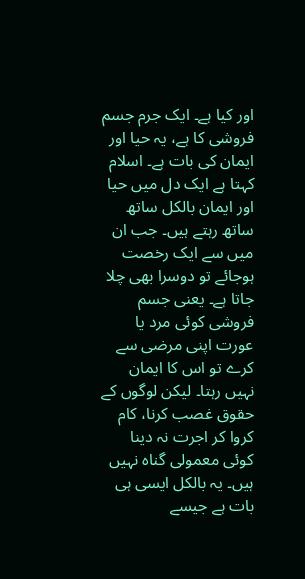اور کیا ہے۔ ایک جرم جسم فروشی کا ہے، یہ حیا اور ایمان کی بات ہے۔ اسلام کہتا ہے ایک دل میں حیا اور ایمان بالکل ساتھ ساتھ رہتے ہیں۔ جب ان میں سے ایک رخصت ہوجائے تو دوسرا بھی چلا جاتا ہے۔ یعنی جسم فروشی کوئی مرد یا عورت اپنی مرضی سے کرے تو اس کا ایمان نہیں رہتا۔ لیکن لوگوں کے حقوق غصب کرنا، کام کروا کر اجرت نہ دینا کوئی معمولی گناہ نہیں ہیں۔ یہ بالکل ایسی ہی بات ہے جیسے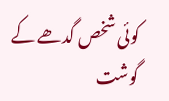کوئی شخص گدھے کے گوشت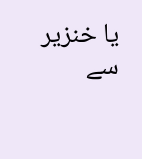یا خنزیر سے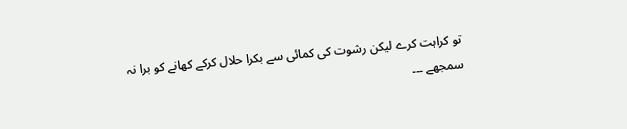تو کراہت کرے لیکن رشوت کی کمائی سے بکرا حلال کرکے کھانے کو برا نہ سمجھے ۔۔۔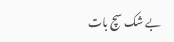بے شک سچ بات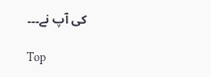کی آپ نے۔۔۔

Top